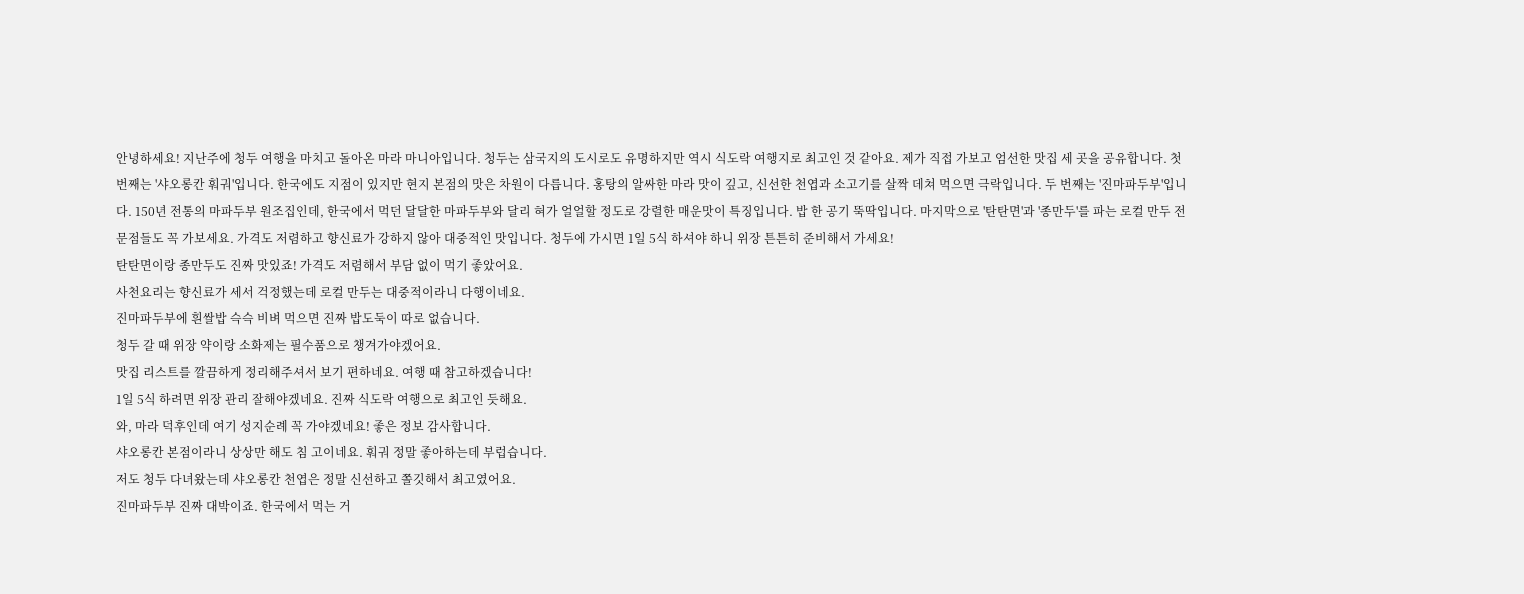안녕하세요! 지난주에 청두 여행을 마치고 돌아온 마라 마니아입니다. 청두는 삼국지의 도시로도 유명하지만 역시 식도락 여행지로 최고인 것 같아요. 제가 직접 가보고 엄선한 맛집 세 곳을 공유합니다. 첫 번째는 '샤오롱칸 훠궈'입니다. 한국에도 지점이 있지만 현지 본점의 맛은 차원이 다릅니다. 홍탕의 알싸한 마라 맛이 깊고, 신선한 천엽과 소고기를 살짝 데쳐 먹으면 극락입니다. 두 번째는 '진마파두부'입니다. 150년 전통의 마파두부 원조집인데, 한국에서 먹던 달달한 마파두부와 달리 혀가 얼얼할 정도로 강렬한 매운맛이 특징입니다. 밥 한 공기 뚝딱입니다. 마지막으로 '탄탄면'과 '종만두'를 파는 로컬 만두 전문점들도 꼭 가보세요. 가격도 저렴하고 향신료가 강하지 않아 대중적인 맛입니다. 청두에 가시면 1일 5식 하셔야 하니 위장 튼튼히 준비해서 가세요!
탄탄면이랑 종만두도 진짜 맛있죠! 가격도 저렴해서 부담 없이 먹기 좋았어요.
사천요리는 향신료가 세서 걱정했는데 로컬 만두는 대중적이라니 다행이네요.
진마파두부에 흰쌀밥 슥슥 비벼 먹으면 진짜 밥도둑이 따로 없습니다.
청두 갈 때 위장 약이랑 소화제는 필수품으로 챙겨가야겠어요.
맛집 리스트를 깔끔하게 정리해주셔서 보기 편하네요. 여행 때 참고하겠습니다!
1일 5식 하려면 위장 관리 잘해야겠네요. 진짜 식도락 여행으로 최고인 듯해요.
와, 마라 덕후인데 여기 성지순례 꼭 가야겠네요! 좋은 정보 감사합니다.
샤오롱칸 본점이라니 상상만 해도 침 고이네요. 훠궈 정말 좋아하는데 부럽습니다.
저도 청두 다녀왔는데 샤오롱칸 천엽은 정말 신선하고 쫄깃해서 최고였어요.
진마파두부 진짜 대박이죠. 한국에서 먹는 거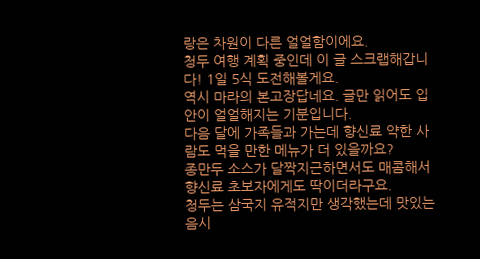랑은 차원이 다른 얼얼함이에요.
청두 여행 계획 중인데 이 글 스크랩해갑니다! 1일 5식 도전해볼게요.
역시 마라의 본고장답네요. 글만 읽어도 입안이 얼얼해지는 기분입니다.
다음 달에 가족들과 가는데 향신료 약한 사람도 먹을 만한 메뉴가 더 있을까요?
종만두 소스가 달짝지근하면서도 매콤해서 향신료 초보자에게도 딱이더라구요.
청두는 삼국지 유적지만 생각했는데 맛있는 음시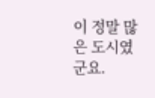이 정말 많은 도시였군요.